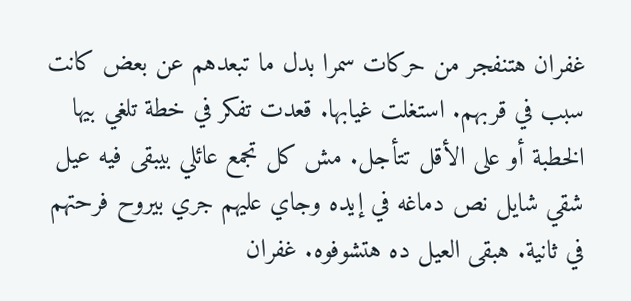غفران هتنفجر من حركات سمرا بدل ما تبعدهم عن بعض كانت سبب في قربهم. استغلت غيابها. قعدت تفكر في خطة تلغي بيها الخطبة أو على الأقل تتأجل. مش كل تجمع عائلي بيبقى فيه عيل شقي شايل نص دماغه في إيده وجاي عليهم جري بيروح فرحتهم في ثانية. هبقى العيل ده هتشوفوه. غفران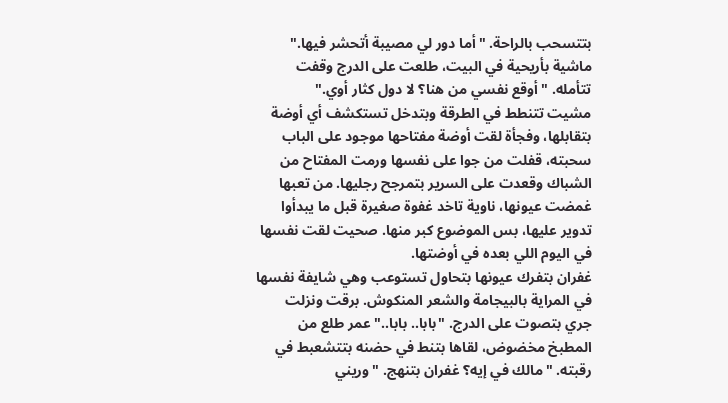بتتسحب بالراحة. "أما دور لي مصيبة أتحشر فيها." ماشية بأريحية في البيت، طلعت على الدرج وقفت تتأمله. "أوقع نفسي من هنا؟ لا دول كثار أوي."
مشيت تتنطط في الطرقة وبتدخل تستكشف أي أوضة بتقابلها، وفجأة لقت أوضة مفتاحها موجود على الباب سحبته، قفلت من جوا على نفسها ورمت المفتاح من الشباك وقعدت على السرير بتمرجح رجليها. من تعبها غمضت عيونها، ناوية تاخد غفوة صغيرة قبل ما يبدأوا تدوير عليها، بس الموضوع كبر منها. صحيت لقت نفسها في اليوم اللي بعده في أوضتها.
غفران بتفرك عيونها بتحاول تستوعب وهي شايفة نفسها في المراية بالبيجامة والشعر المنكوش. برقت ونزلت جري بتصوت على الدرج. "بابا.. بابا.." عمر طلع من المطبخ مخضوض، لقاها بتنط في حضنه بتتشعبط في رقبته. "مالك في إيه؟ غفران بتنهج. "وريني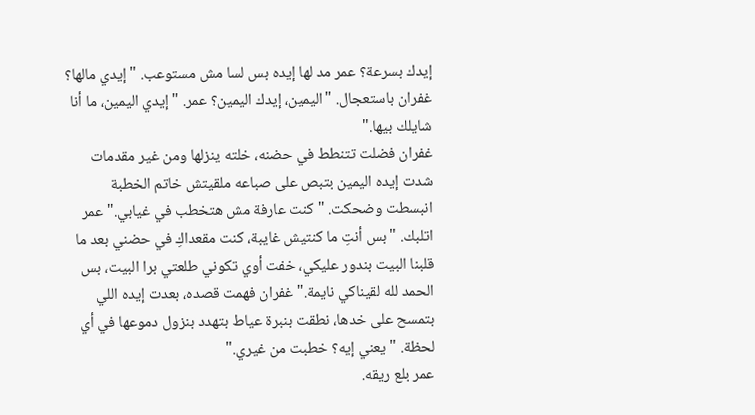إيدك بسرعة؟ عمر مد لها إيده بس لسا مش مستوعب. "إيدي مالها؟ غفران باستعجال. "اليمين، إيدك اليمين؟ عمر. "إيدي اليمين، ما أنا شايلك بيها."
غفران فضلت تتنطط في حضنه، خلته ينزلها ومن غير مقدمات شدت إيده اليمين بتبص على صباعه ملقيتش خاتم الخطبة انبسطت وضحكت. "كنت عارفة مش هتخطب في غيابي." عمر اتلبك. "بس أنتِ ما كنتيش غايبة، كنت مقعداكِ في حضني بعد ما قلبنا البيت بندور عليكي، خفت أوي تكوني طلعتي برا البيت، بس الحمد لله لقيناكي نايمة." غفران فهمت قصده، بعدت إيده اللي بتمسح على خدها، نطقت بنبرة عياط بتهدد بنزول دموعها في أي لحظة. "يعني إيه؟ خطبت من غيري."
عمر بلع ريقه.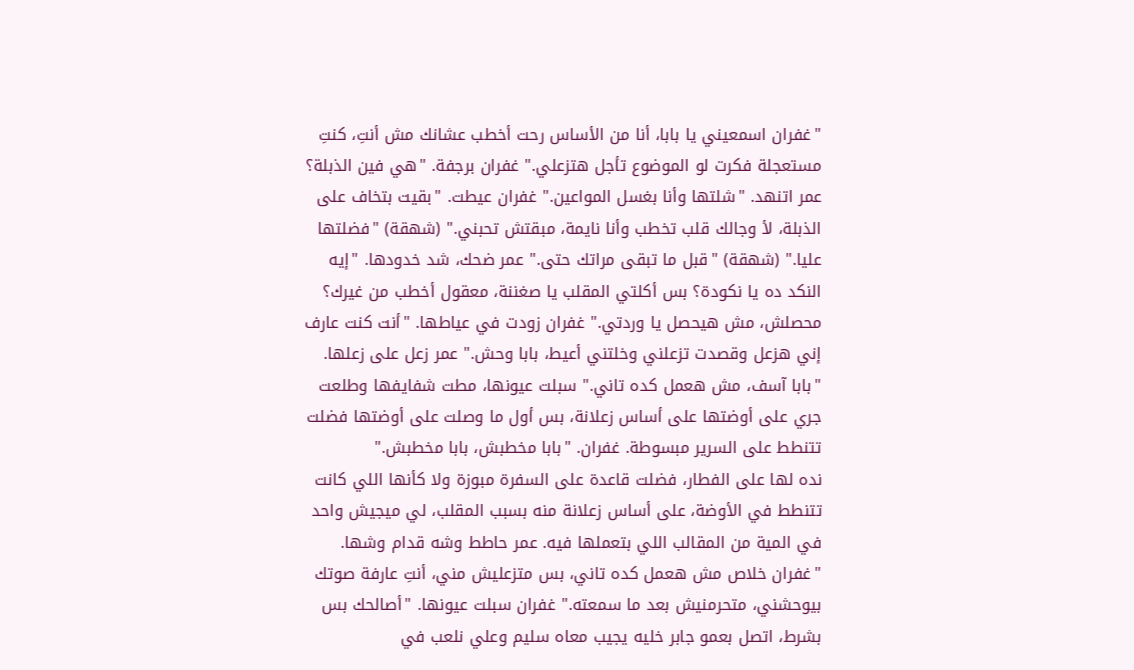"غفران اسمعيني يا بابا، أنا من الأساس رحت أخطب عشانك مش أنتِ، كنتِ مستعجلة فكرت لو الموضوع تأجل هتزعلي." غفران برجفة. "هي فين الذبلة؟ عمر اتنهد. "شلتها وأنا بغسل المواعين." غفران عيطت. "بقيت بتخاف على الذبلة، لأ وجالك قلب تخطب وأنا نايمة، مبقتش تحبني." (شهقة) "فضلتها عليا." (شهقة) "قبل ما تبقى مراتك حتى." عمر ضحك، شد خدودها. "إيه النكد ده يا نكودة؟ بس أكلتي المقلب يا صغننة، معقول أخطب من غيرك؟
محصلش، مش هيحصل يا وردتي." غفران زودت في عياطها. "أنت كنت عارف إني هزعل وقصدت تزعلني وخلتني أعيط، بابا وحش." عمر زعل على زعلها. "بابا آسف، مش هعمل كده تاني." سبلت عيونها، مطت شفايفها وطلعت جري على أوضتها على أساس زعلانة، بس أول ما وصلت على أوضتها فضلت تتنطط على السرير مبسوطة. غفران. "بابا مخطبش، بابا مخطبش."
نده لها على الفطار، فضلت قاعدة على السفرة مبوزة ولا كأنها اللي كانت تتنطط في الأوضة، على أساس زعلانة منه بسبب المقلب، لي ميجيش واحد في المية من المقالب اللي بتعملها فيه. عمر حاطط وشه قدام وشها. "غفران خلاص مش هعمل كده تاني، بس متزعليش مني، أنتِ عارفة صوتك بيوحشني، متحرمنيش بعد ما سمعته." غفران سبلت عيونها. "أصالحك بس بشرط، اتصل بعمو جابر خليه يجيب معاه سليم وعلي نلعب في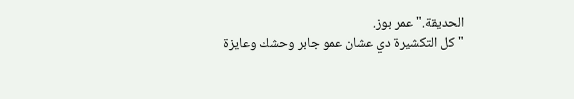الحديقة." عمر بوز.
"كل التكشيرة دي عشان عمو جابر وحشك وعايزة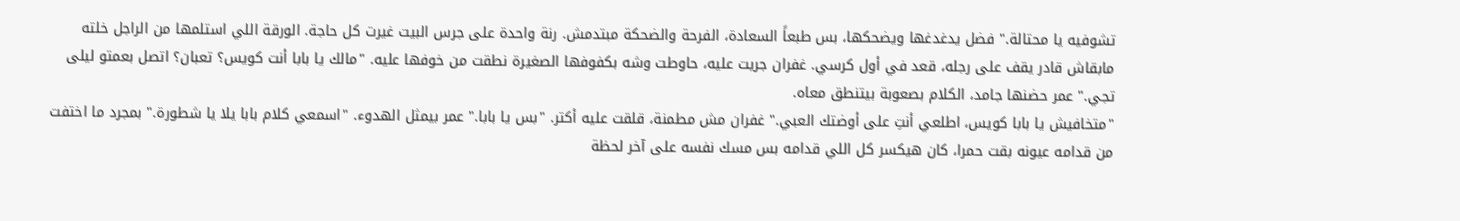تشوفيه يا محتالة." فضل يدغدغها ويضحكها، بس طبعاً السعادة، الفرحة والضحكة مبتدمش. رنة واحدة على جرس البيت غيرت كل حاجة. الورقة اللي استلمها من الراجل خلته مابقاش قادر يقف على رجله، قعد في أول كرسي. غفران جريت عليه، حاوطت وشه بكفوفها الصغيرة نطقت من خوفها عليه. "مالك يا بابا أنت كويس؟ تعبان؟ اتصل بعمتو ليلى تجي." عمر حضنها جامد، الكلام بصعوبة بيتنطق معاه.
"متخافيش يا بابا كويس، اطلعي أنتِ على أوضتك العبي." غفران مش مطمنة، قلقت عليه أكتر. "بس يا بابا." عمر بيمثل الهدوء. "اسمعي كلام بابا يلا يا شطورة." بمجرد ما اختفت من قدامه عيونه بقت حمرا، كان هيكسر كل اللي قدامه بس مسك نفسه على آخر لحظة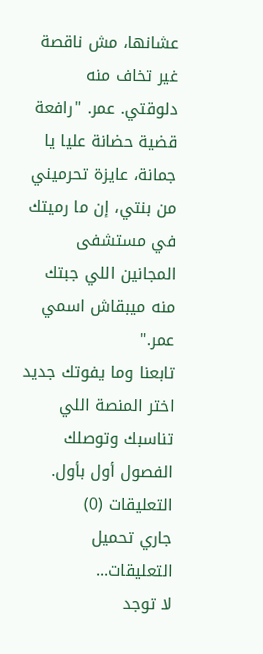عشانها، مش ناقصة غير تخاف منه دلوقتي. عمر. "رافعة قضية حضانة عليا يا جمانة، عايزة تحرميني من بنتي، إن ما رميتك في مستشفى المجانين اللي جبتك منه ميبقاش اسمي عمر."
تابعنا وما يفوتك جديد
اختر المنصة اللي تناسبك وتوصلك الفصول أول بأول.
التعليقات (0)
جاري تحميل التعليقات...
لا توجد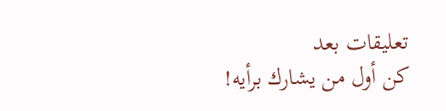تعليقات بعد
كن أول من يشارك برأيه!